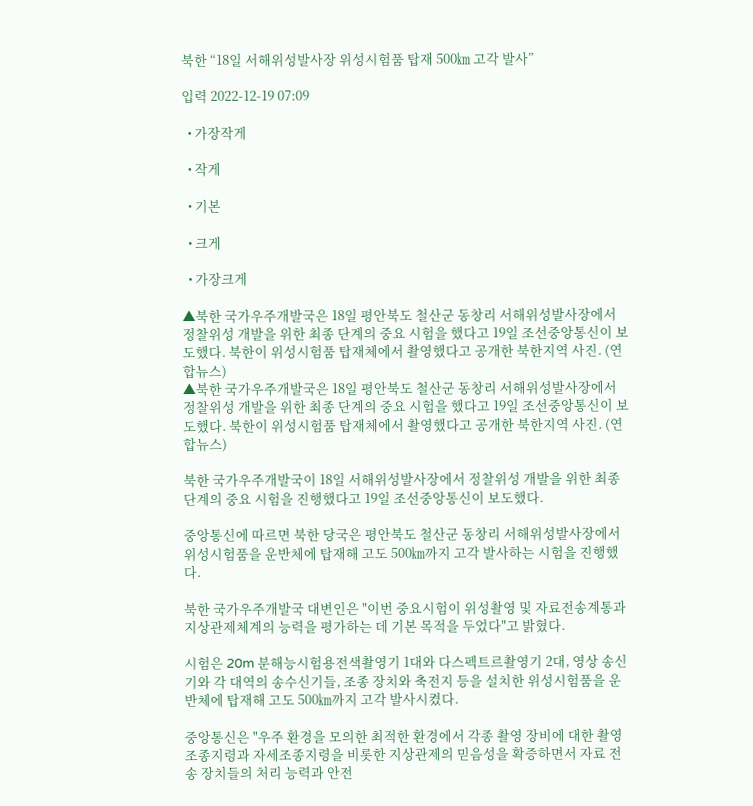북한 “18일 서해위성발사장 위성시험품 탑재 500㎞ 고각 발사”

입력 2022-12-19 07:09

  • 가장작게

  • 작게

  • 기본

  • 크게

  • 가장크게

▲북한 국가우주개발국은 18일 평안북도 철산군 동창리 서해위성발사장에서 정찰위성 개발을 위한 최종 단계의 중요 시험을 했다고 19일 조선중앙통신이 보도했다. 북한이 위성시험품 탑재체에서 촬영했다고 공개한 북한지역 사진. (연합뉴스)
▲북한 국가우주개발국은 18일 평안북도 철산군 동창리 서해위성발사장에서 정찰위성 개발을 위한 최종 단계의 중요 시험을 했다고 19일 조선중앙통신이 보도했다. 북한이 위성시험품 탑재체에서 촬영했다고 공개한 북한지역 사진. (연합뉴스)

북한 국가우주개발국이 18일 서해위성발사장에서 정찰위성 개발을 위한 최종 단계의 중요 시험을 진행했다고 19일 조선중앙통신이 보도했다.

중앙통신에 따르면 북한 당국은 평안북도 철산군 동창리 서해위성발사장에서 위성시험품을 운반체에 탑재해 고도 500㎞까지 고각 발사하는 시험을 진행했다.

북한 국가우주개발국 대변인은 "이번 중요시험이 위성촬영 및 자료전송계통과 지상관제체계의 능력을 평가하는 데 기본 목적을 두었다"고 밝혔다.

시험은 20m 분해능시험용전색촬영기 1대와 다스펙트르촬영기 2대, 영상 송신기와 각 대역의 송수신기들, 조종 장치와 축전지 등을 설치한 위성시험품을 운반체에 탑재해 고도 500㎞까지 고각 발사시켰다.

중앙통신은 "우주 환경을 모의한 최적한 환경에서 각종 촬영 장비에 대한 촬영조종지령과 자세조종지령을 비롯한 지상관제의 믿음성을 확증하면서 자료 전송 장치들의 처리 능력과 안전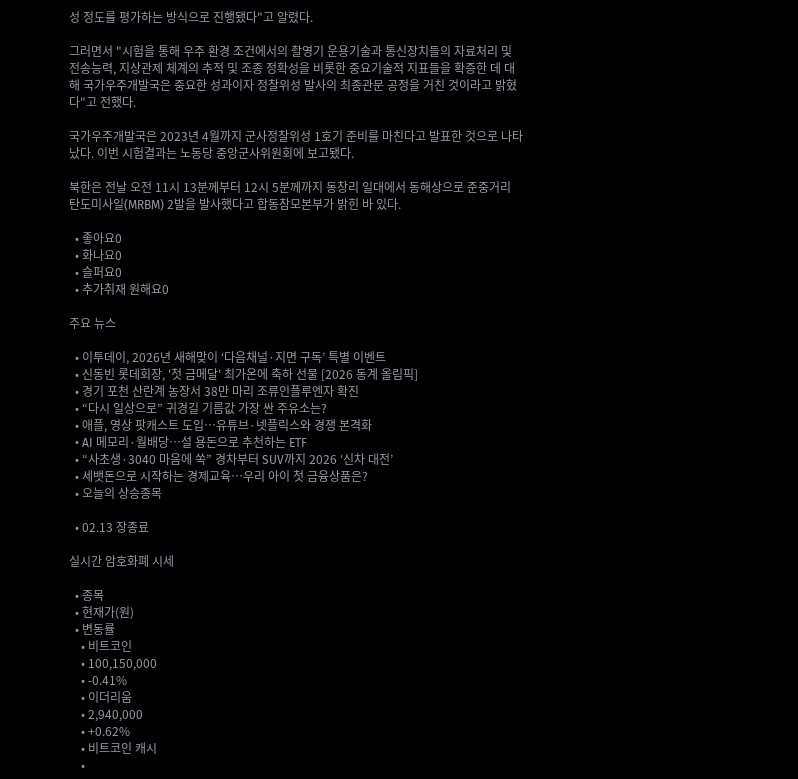성 정도를 평가하는 방식으로 진행됐다"고 알렸다.

그러면서 "시험을 통해 우주 환경 조건에서의 촬영기 운용기술과 통신장치들의 자료처리 및 전송능력, 지상관제 체계의 추적 및 조종 정확성을 비롯한 중요기술적 지표들을 확증한 데 대해 국가우주개발국은 중요한 성과이자 정찰위성 발사의 최종관문 공정을 거친 것이라고 밝혔다"고 전했다.

국가우주개발국은 2023년 4월까지 군사정찰위성 1호기 준비를 마친다고 발표한 것으로 나타났다. 이번 시험결과는 노동당 중앙군사위원회에 보고됐다.

북한은 전날 오전 11시 13분께부터 12시 5분께까지 동창리 일대에서 동해상으로 준중거리 탄도미사일(MRBM) 2발을 발사했다고 합동참모본부가 밝힌 바 있다.

  • 좋아요0
  • 화나요0
  • 슬퍼요0
  • 추가취재 원해요0

주요 뉴스

  • 이투데이, 2026년 새해맞이 ‘다음채널·지면 구독’ 특별 이벤트
  • 신동빈 롯데회장, '첫 금메달' 최가온에 축하 선물 [2026 동계 올림픽]
  • 경기 포천 산란계 농장서 38만 마리 조류인플루엔자 확진
  • “다시 일상으로” 귀경길 기름값 가장 싼 주유소는?
  • 애플, 영상 팟캐스트 도입…유튜브·넷플릭스와 경쟁 본격화
  • AI 메모리·월배당…설 용돈으로 추천하는 ETF
  • “사초생·3040 마음에 쏙” 경차부터 SUV까지 2026 ‘신차 대전’
  • 세뱃돈으로 시작하는 경제교육…우리 아이 첫 금융상품은?
  • 오늘의 상승종목

  • 02.13 장종료

실시간 암호화폐 시세

  • 종목
  • 현재가(원)
  • 변동률
    • 비트코인
    • 100,150,000
    • -0.41%
    • 이더리움
    • 2,940,000
    • +0.62%
    • 비트코인 캐시
    •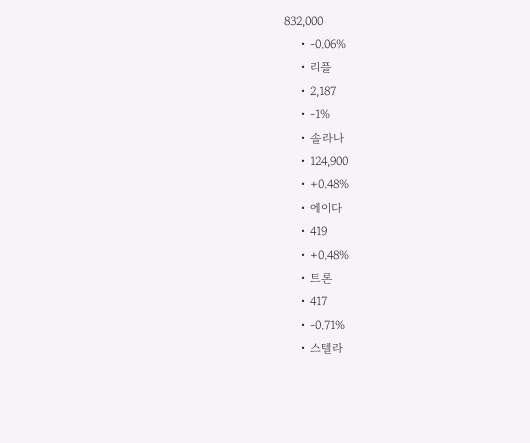832,000
    • -0.06%
    • 리플
    • 2,187
    • -1%
    • 솔라나
    • 124,900
    • +0.48%
    • 에이다
    • 419
    • +0.48%
    • 트론
    • 417
    • -0.71%
    • 스텔라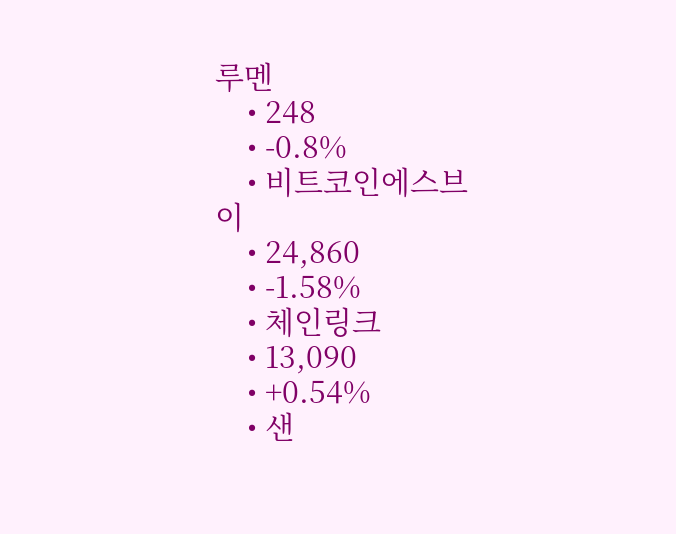루멘
    • 248
    • -0.8%
    • 비트코인에스브이
    • 24,860
    • -1.58%
    • 체인링크
    • 13,090
    • +0.54%
    • 샌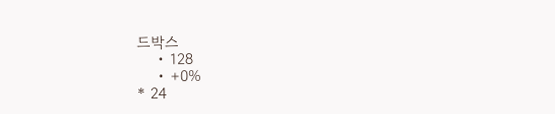드박스
    • 128
    • +0%
* 24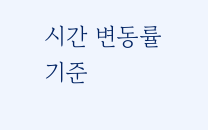시간 변동률 기준